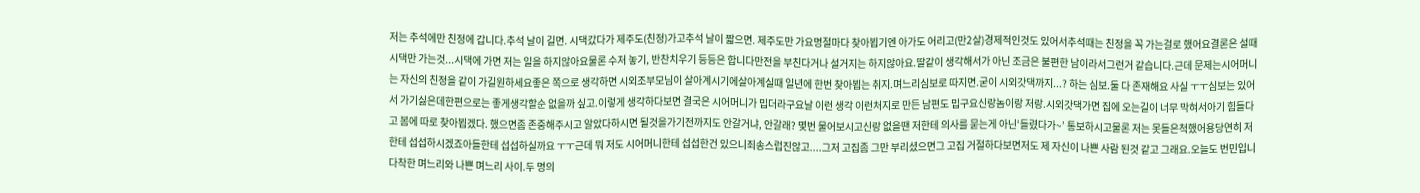저는 추석에만 친정에 갑니다.추석 날이 길면. 시댁갔다가 제주도(친정)가고추석 날이 짧으면. 제주도만 가요명절마다 찾아뵙기엔 아가도 어리고(만2살)경제적인것도 있어서추석때는 친정을 꼭 가는걸로 했어요결론은 설때 시댁만 가는것...시댁에 가면 저는 일을 하지않아요물론 수저 놓기, 반찬치우기 등등은 합니다만전을 부친다거나 설거지는 하지않아요.딸같이 생각해서가 아닌 조금은 불편한 남이라서그런거 같습니다.근데 문제는시어머니는 자신의 친정을 같이 가길원하세요좋은 쪽으로 생각하면 시외조부모님이 살아계시기에살아계실때 일년에 한번 찾아뵙는 취지.며느리심보로 따지면.굳이 시외갓댁까지...? 하는 심보.둘 다 존재해요 사실 ㅜㅜ심보는 있어서 가기싫은데한편으로는 좋게생각할순 없을까 싶고.이렇게 생각하다보면 결국은 시어머니가 밉더라구요날 이런 생각 이런처지로 만든 남편도 밉구요신랑놈이랑 저랑.시외갓댁가면 집에 오는길이 너무 막혀서아기 힘들다고 봄에 따로 찾아뵙겠다. 했으면좀 존중해주시고 알았다하시면 될것을가기전까지도 안갈거냐, 안갈래? 몇번 물어보시고신랑 없을땐 저한테 의사를 묻는게 아닌‘들렸다가~’ 통보하시고물론 저는 못들은척했어용당연히 저한테 섭섭하시겠죠아들한테 섭섭하실까요 ㅜㅜ근데 뭐 저도 시어머니한테 섭섭한건 있으니죄송스럽진않고....그저 고집좀 그만 부리셨으면그 고집 거절하다보면저도 제 자신이 나쁜 사람 된것 같고 그래요.오늘도 번민입니다착한 며느리와 나쁜 며느리 사이.두 명의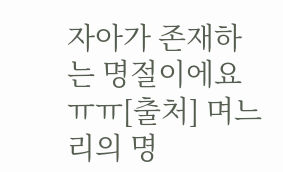자아가 존재하는 명절이에요 ㅠㅠ[출처] 며느리의 명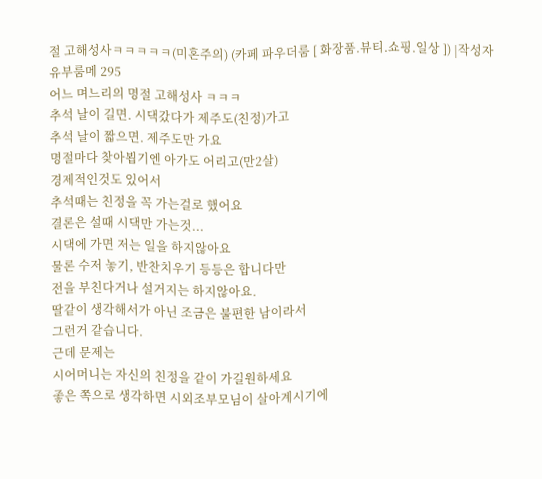절 고해성사ㅋㅋㅋㅋㅋ(미혼주의) (카페 파우더룸 [ 화장품.뷰티.쇼핑.일상 ]) |작성자 유부룸메 295
어느 며느리의 명절 고해성사 ㅋㅋㅋ
추석 날이 길면. 시댁갔다가 제주도(친정)가고
추석 날이 짧으면. 제주도만 가요
명절마다 찾아뵙기엔 아가도 어리고(만2살)
경제적인것도 있어서
추석때는 친정을 꼭 가는걸로 했어요
결론은 설때 시댁만 가는것...
시댁에 가면 저는 일을 하지않아요
물론 수저 놓기, 반찬치우기 등등은 합니다만
전을 부친다거나 설거지는 하지않아요.
딸같이 생각해서가 아닌 조금은 불편한 남이라서
그런거 같습니다.
근데 문제는
시어머니는 자신의 친정을 같이 가길원하세요
좋은 쪽으로 생각하면 시외조부모님이 살아계시기에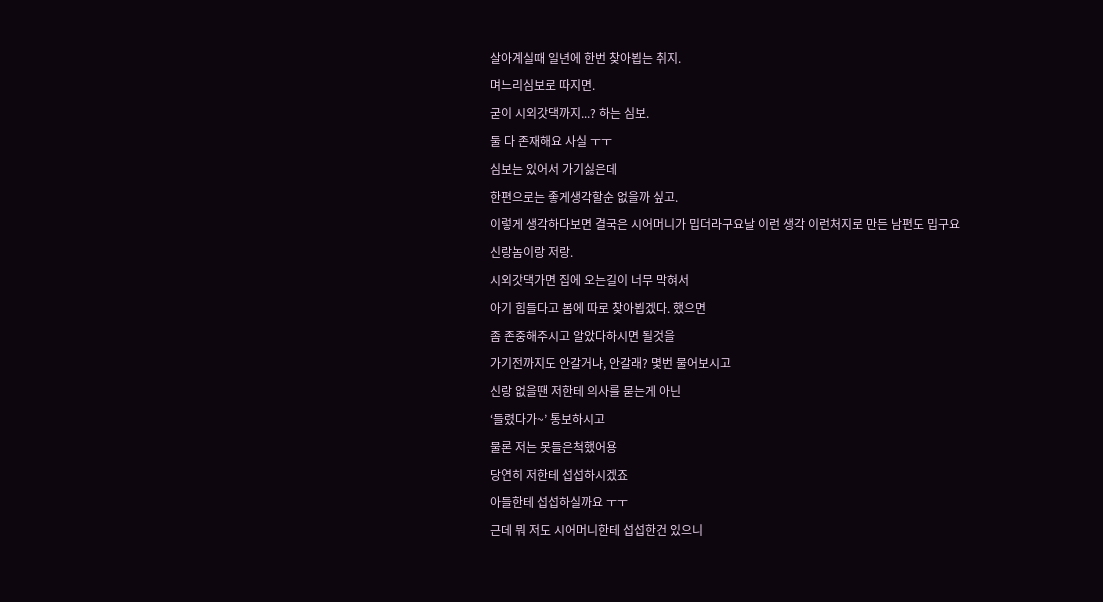살아계실때 일년에 한번 찾아뵙는 취지.
며느리심보로 따지면.
굳이 시외갓댁까지...? 하는 심보.
둘 다 존재해요 사실 ㅜㅜ
심보는 있어서 가기싫은데
한편으로는 좋게생각할순 없을까 싶고.
이렇게 생각하다보면 결국은 시어머니가 밉더라구요날 이런 생각 이런처지로 만든 남편도 밉구요
신랑놈이랑 저랑.
시외갓댁가면 집에 오는길이 너무 막혀서
아기 힘들다고 봄에 따로 찾아뵙겠다. 했으면
좀 존중해주시고 알았다하시면 될것을
가기전까지도 안갈거냐, 안갈래? 몇번 물어보시고
신랑 없을땐 저한테 의사를 묻는게 아닌
‘들렸다가~’ 통보하시고
물론 저는 못들은척했어용
당연히 저한테 섭섭하시겠죠
아들한테 섭섭하실까요 ㅜㅜ
근데 뭐 저도 시어머니한테 섭섭한건 있으니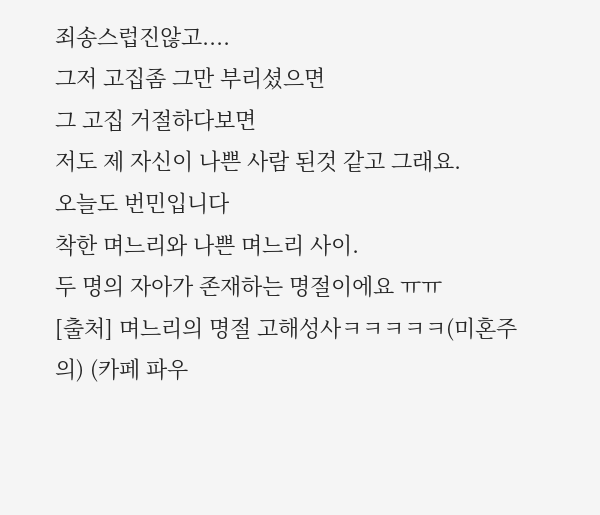죄송스럽진않고....
그저 고집좀 그만 부리셨으면
그 고집 거절하다보면
저도 제 자신이 나쁜 사람 된것 같고 그래요.
오늘도 번민입니다
착한 며느리와 나쁜 며느리 사이.
두 명의 자아가 존재하는 명절이에요 ㅠㅠ
[출처] 며느리의 명절 고해성사ㅋㅋㅋㅋㅋ(미혼주의) (카페 파우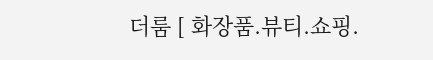더룸 [ 화장품.뷰티.쇼핑.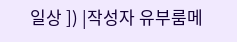일상 ]) |작성자 유부룸메